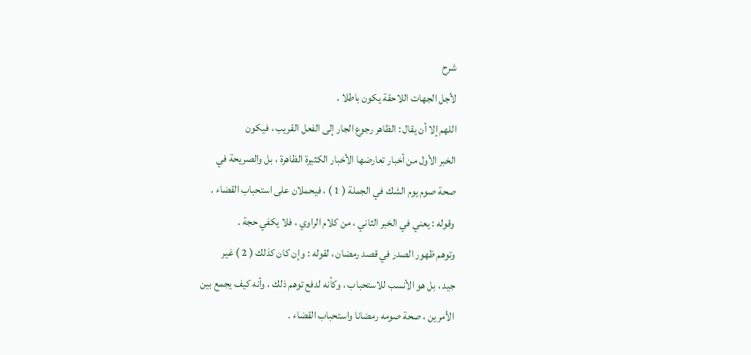شرح
لأجل الجهات اللاحقة يكون باطلا .
اللهم إلا أن يقال : الظاهر رجوع الجار إلى الفعل القريب ، فيكون
الخبر الأول من أخبار تعارضها الأخبار الكثيرة الظاهرة ، بل والصريحة في
صحة صوم يوم الشك في الجملة ( 1 ) ، فيحملان على استحباب القضاء .
وقوله : يعني في الخبر الثاني ، من كلام الراوي ، فلا يكفي حجة .
وتوهم ظهور الصدر في قصد رمضان ، لقوله : وإن كان كذلك ( 2 ) غير
جيد ، بل هو الأنسب للاستحباب ، وكأنه لدفع توهم ذلك ، وأنه كيف يجمع بين
الأمرين ، صحة صومه رمضانا واستحباب القضاء .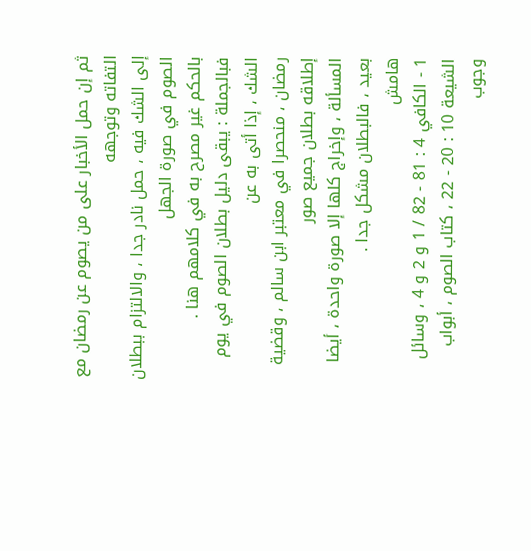ثم إن حمل الأخبار على من يصوم عن رمضان مع التفاته وتوجهه
إلى الشك فيه ، حمل نادر جدا ، والالتزام ببطلان الصوم في صورة الجهل
بالحكم غير مصرح به في كلامهم هنا .
فبالجملة : يبقى دليل بطلان الصوم في يوم الشك ، إذا أتى به عن
رمضان ، منحصرا في معتبر ابن سالم ، وقضية إطلاقه بطلان جميع صور
المسألة ، وإخراج كلها إلا صورة واحدة ، أيضا بعيد ، فالبطلان مشكل جدا .
هامش
1 - الكافي 4 : 81 - 82 / 1 و 2 و 4 ، وسائل الشيعة 10 : 20 - 22 ، كتاب الصوم ، أبواب
وجوب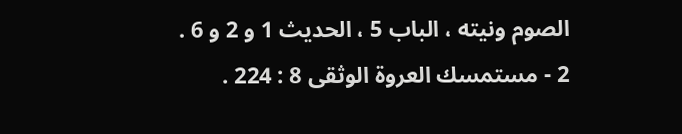الصوم ونيته ، الباب 5 ، الحديث 1 و 2 و 6 .
2 - مستمسك العروة الوثقى 8 : 224 .